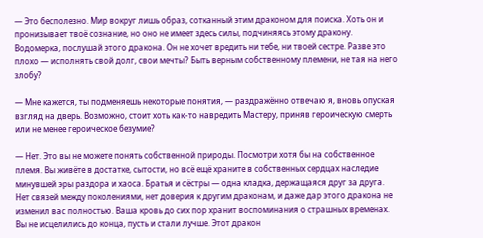— Это бесполезно. Мир вокруг лишь образ, сотканный этим драконом для поиска. Хоть он и пронизывает твоё сознание, но оно не имеет здесь силы, подчиняясь этому дракону. Водомерка, послушай этого дракона. Он не хочет вредить ни тебе, ни твоей сестре. Разве это плохо — исполнять свой долг, свои мечты? Быть верным собственному племени, не тая на него злобу?

— Мне кажется, ты подменяешь некоторые понятия, — раздражённо отвечаю я, вновь опуская взгляд на дверь. Возможно, стоит хоть как-то навредить Мастеру, приняв героическую смерть или не менее героическое безумие?

— Нет. Это вы не можете понять собственной природы. Посмотри хотя бы на собственное племя. Вы живёте в достатке, сытости, но всё ещё храните в собственных сердцах наследие минувшей эры раздора и хаоса. Братья и сёстры — одна кладка, держащаяся друг за друга. Нет связей между поколениями, нет доверия к другим драконам, и даже дар этого дракона не изменил вас полностью. Ваша кровь до сих пор хранит воспоминания о страшных временах. Вы не исцелились до конца, пусть и стали лучше. Этот дракон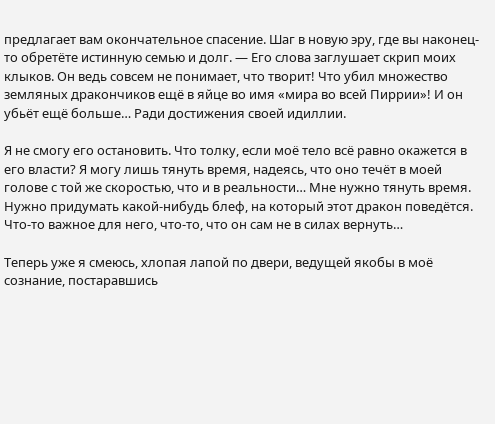предлагает вам окончательное спасение. Шаг в новую эру, где вы наконец-то обретёте истинную семью и долг. — Его слова заглушает скрип моих клыков. Он ведь совсем не понимает, что творит! Что убил множество земляных дракончиков ещё в яйце во имя «мира во всей Пиррии»! И он убьёт ещё больше… Ради достижения своей идиллии.

Я не смогу его остановить. Что толку, если моё тело всё равно окажется в его власти? Я могу лишь тянуть время, надеясь, что оно течёт в моей голове с той же скоростью, что и в реальности… Мне нужно тянуть время. Нужно придумать какой-нибудь блеф, на который этот дракон поведётся. Что-то важное для него, что-то, что он сам не в силах вернуть…

Теперь уже я смеюсь, хлопая лапой по двери, ведущей якобы в моё сознание, постаравшись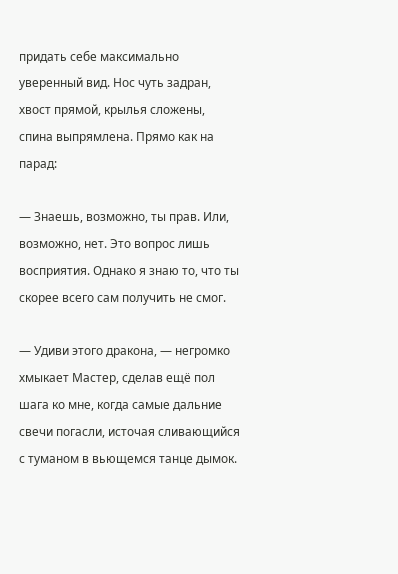придать себе максимально уверенный вид. Нос чуть задран, хвост прямой, крылья сложены, спина выпрямлена. Прямо как на парад:

— Знаешь, возможно, ты прав. Или, возможно, нет. Это вопрос лишь восприятия. Однако я знаю то, что ты скорее всего сам получить не смог.

— Удиви этого дракона, — негромко хмыкает Мастер, сделав ещё пол шага ко мне, когда самые дальние свечи погасли, источая сливающийся с туманом в вьющемся танце дымок.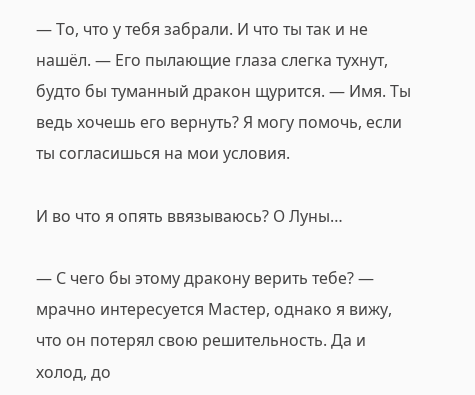— То, что у тебя забрали. И что ты так и не нашёл. — Его пылающие глаза слегка тухнут, будто бы туманный дракон щурится. — Имя. Ты ведь хочешь его вернуть? Я могу помочь, если ты согласишься на мои условия.

И во что я опять ввязываюсь? О Луны…

— С чего бы этому дракону верить тебе? — мрачно интересуется Мастер, однако я вижу, что он потерял свою решительность. Да и холод, до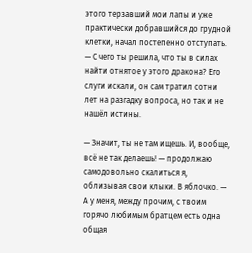этого терзавший мои лапы и уже практически добравшийся до грудной клетки, начал постепенно отступать. — С чего ты решила, что ты в силах найти отнятое у этого дракона? Его слуги искали, он сам тратил сотни лет на разгадку вопроса, но так и не нашёл истины.

— Значит, ты не там ищешь. И, вообще, всё не так делаешь! — продолжаю самодовольно скалиться я, облизывая свои клыки. В яблочко. — А у меня, между прочим, с твоим горячо любимым братцем есть одна общая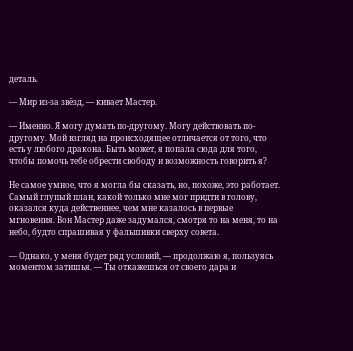деталь.

— Мир из-за звёзд, — кивает Мастер.

— Именно. Я могу думать по-другому. Могу действовать по-другому. Мой взгляд на происходящее отличается от того, что есть у любого дракона. Быть может, я попала сюда для того, чтобы помочь тебе обрести свободу и возможность говорить я?

Не самое умное, что я могла бы сказать, но, похоже, это работает. Самый глупый план, какой только мне мог придти в голову, оказался куда действеннее, чем мне казалось в первые мгновения. Вон Мастер даже задумался, смотря то на меня, то на небо, будто спрашивая у фальшивки сверху совета.

— Однако, у меня будет ряд условий, — продолжаю я, пользуясь моментом затишья. — Ты откажешься от своего дара и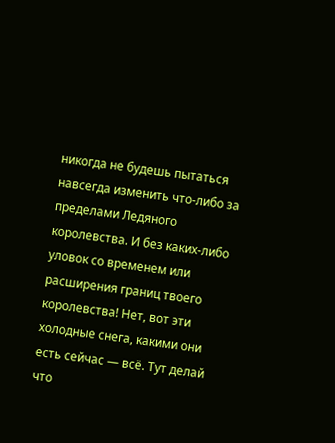никогда не будешь пытаться навсегда изменить что-либо за пределами Ледяного королевства. И без каких-либо уловок со временем или расширения границ твоего королевства! Нет, вот эти холодные снега, какими они есть сейчас — всё. Тут делай что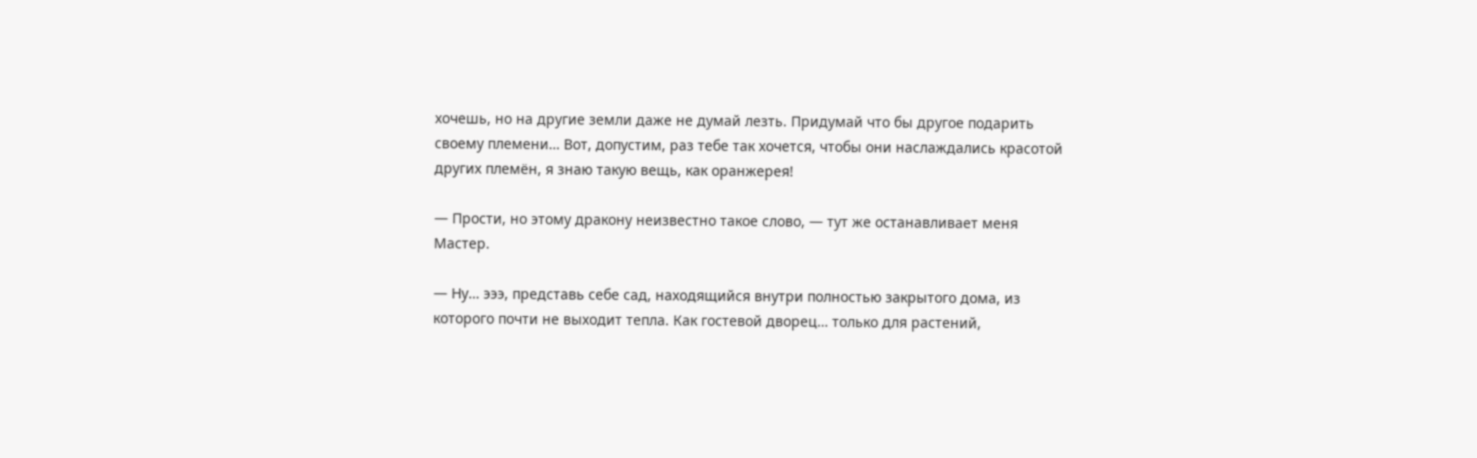хочешь, но на другие земли даже не думай лезть. Придумай что бы другое подарить своему племени… Вот, допустим, раз тебе так хочется, чтобы они наслаждались красотой других племён, я знаю такую вещь, как оранжерея!

— Прости, но этому дракону неизвестно такое слово, — тут же останавливает меня Мастер.

— Ну… эээ, представь себе сад, находящийся внутри полностью закрытого дома, из которого почти не выходит тепла. Как гостевой дворец… только для растений,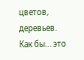цветов, деревьев. Как бы… это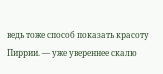ведь тоже способ показать красоту Пиррии. — уже увереннее скалю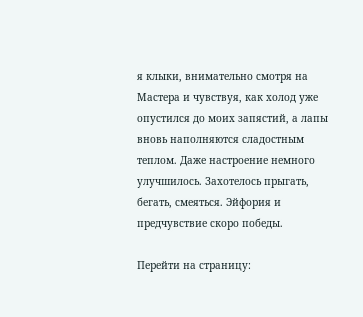я клыки, внимательно смотря на Мастера и чувствуя, как холод уже опустился до моих запястий, а лапы вновь наполняются сладостным теплом. Даже настроение немного улучшилось. Захотелось прыгать, бегать, смеяться. Эйфория и предчувствие скоро победы.

Перейти на страницу: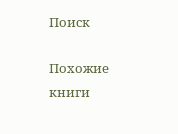Поиск

Похожие книги